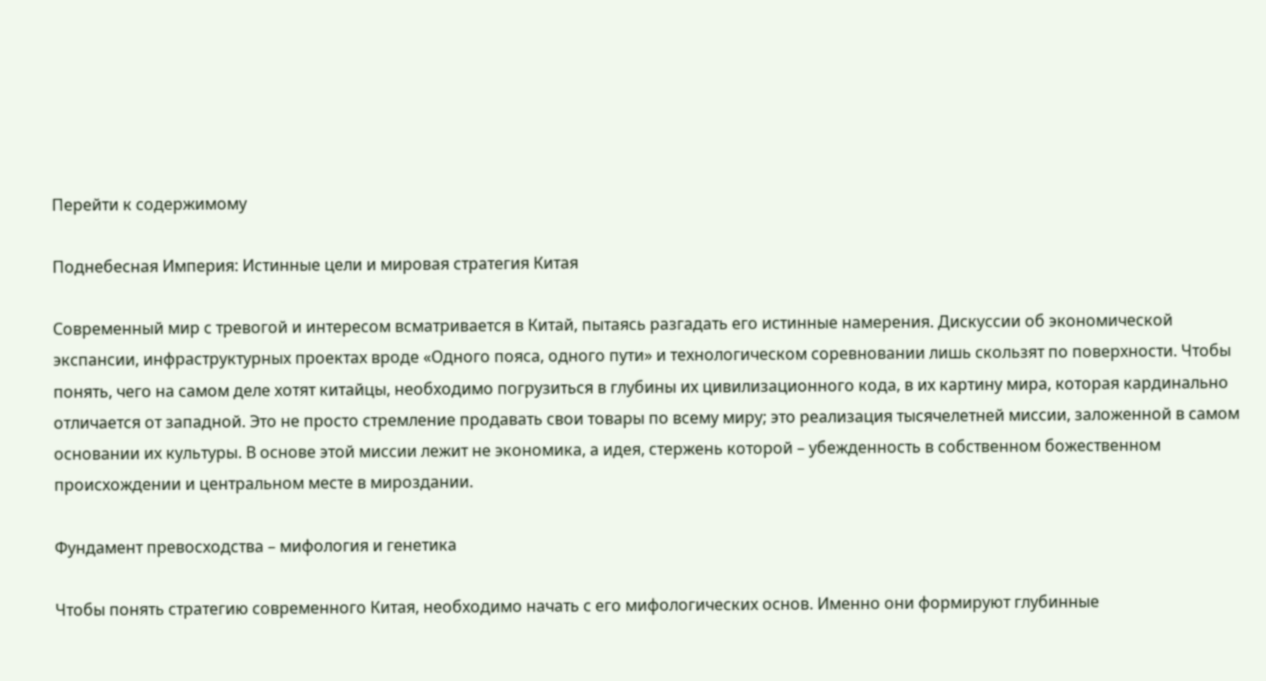Перейти к содержимому

Поднебесная Империя: Истинные цели и мировая стратегия Китая

Современный мир с тревогой и интересом всматривается в Китай, пытаясь разгадать его истинные намерения. Дискуссии об экономической экспансии, инфраструктурных проектах вроде «Одного пояса, одного пути» и технологическом соревновании лишь скользят по поверхности. Чтобы понять, чего на самом деле хотят китайцы, необходимо погрузиться в глубины их цивилизационного кода, в их картину мира, которая кардинально отличается от западной. Это не просто стремление продавать свои товары по всему миру; это реализация тысячелетней миссии, заложенной в самом основании их культуры. В основе этой миссии лежит не экономика, а идея, стержень которой – убежденность в собственном божественном происхождении и центральном месте в мироздании.

Фундамент превосходства – мифология и генетика

Чтобы понять стратегию современного Китая, необходимо начать с его мифологических основ. Именно они формируют глубинные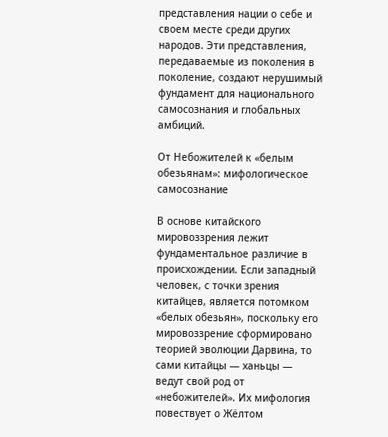представления нации о себе и своем месте среди других народов. Эти представления, передаваемые из поколения в поколение, создают нерушимый фундамент для национального самосознания и глобальных амбиций.

От Небожителей к «белым обезьянам»: мифологическое самосознание

В основе китайского мировоззрения лежит фундаментальное различие в происхождении. Если западный человек, с точки зрения китайцев, является потомком «белых обезьян», поскольку его мировоззрение сформировано теорией эволюции Дарвина, то сами китайцы — ханьцы — ведут свой род от «небожителей». Их мифология повествует о Жёлтом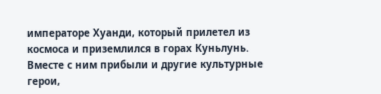императоре Хуанди, который прилетел из космоса и приземлился в горах Куньлунь. Вместе с ним прибыли и другие культурные герои,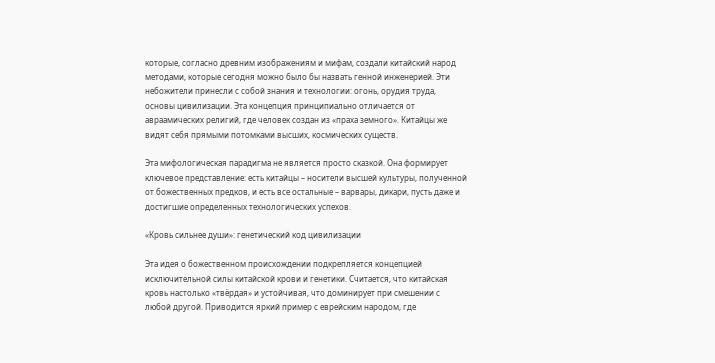которые, согласно древним изображениям и мифам, создали китайский народ методами, которые сегодня можно было бы назвать генной инженерией. Эти небожители принесли с собой знания и технологии: огонь, орудия труда, основы цивилизации. Эта концепция принципиально отличается от авраамических религий, где человек создан из «праха земного». Китайцы же видят себя прямыми потомками высших, космических существ.

Эта мифологическая парадигма не является просто сказкой. Она формирует ключевое представление: есть китайцы – носители высшей культуры, полученной от божественных предков, и есть все остальные – варвары, дикари, пусть даже и достигшие определенных технологических успехов.

«Кровь сильнее души»: генетический код цивилизации

Эта идея о божественном происхождении подкрепляется концепцией исключительной силы китайской крови и генетики. Считается, что китайская кровь настолько «твёрдая» и устойчивая, что доминирует при смешении с любой другой. Приводится яркий пример с еврейским народом, где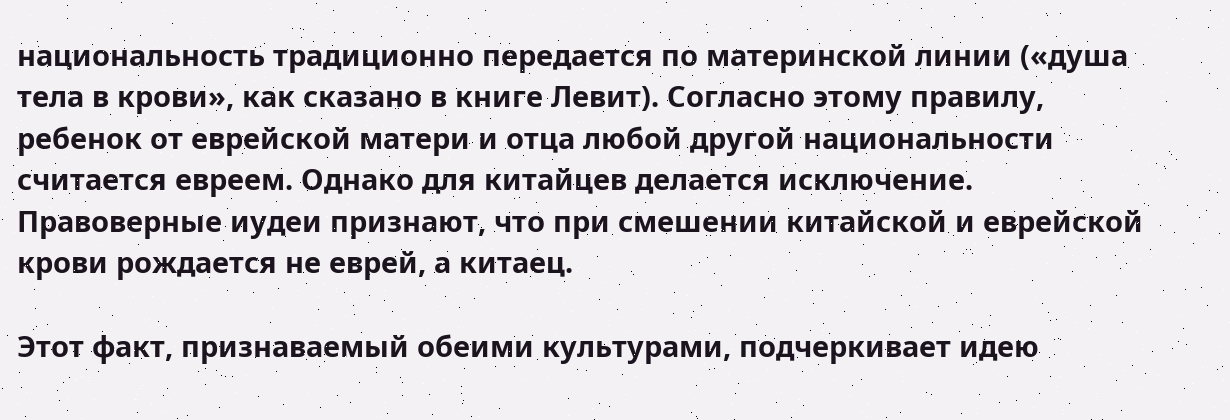национальность традиционно передается по материнской линии («душа тела в крови», как сказано в книге Левит). Согласно этому правилу, ребенок от еврейской матери и отца любой другой национальности считается евреем. Однако для китайцев делается исключение. Правоверные иудеи признают, что при смешении китайской и еврейской крови рождается не еврей, а китаец.

Этот факт, признаваемый обеими культурами, подчеркивает идею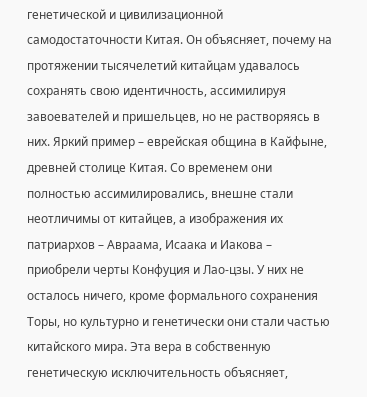генетической и цивилизационной самодостаточности Китая. Он объясняет, почему на протяжении тысячелетий китайцам удавалось сохранять свою идентичность, ассимилируя завоевателей и пришельцев, но не растворяясь в них. Яркий пример – еврейская община в Кайфыне, древней столице Китая. Со временем они полностью ассимилировались, внешне стали неотличимы от китайцев, а изображения их патриархов – Авраама, Исаака и Иакова – приобрели черты Конфуция и Лао-цзы. У них не осталось ничего, кроме формального сохранения Торы, но культурно и генетически они стали частью китайского мира. Эта вера в собственную генетическую исключительность объясняет,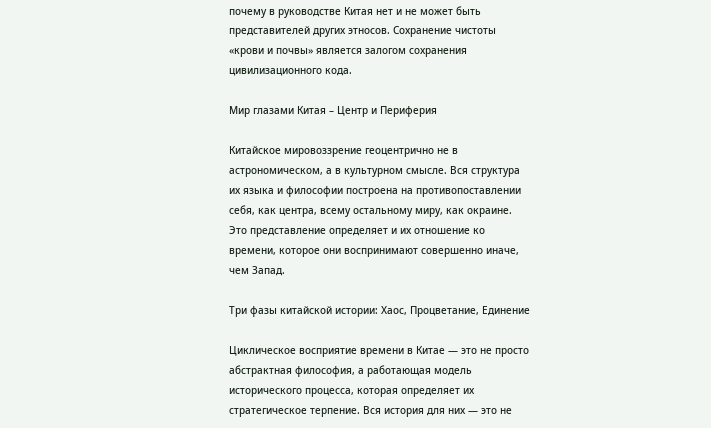почему в руководстве Китая нет и не может быть представителей других этносов. Сохранение чистоты «крови и почвы» является залогом сохранения цивилизационного кода.

Мир глазами Китая – Центр и Периферия

Китайское мировоззрение геоцентрично не в астрономическом, а в культурном смысле. Вся структура их языка и философии построена на противопоставлении себя, как центра, всему остальному миру, как окраине. Это представление определяет и их отношение ко времени, которое они воспринимают совершенно иначе, чем Запад.

Три фазы китайской истории: Хаос, Процветание, Единение

Циклическое восприятие времени в Китае — это не просто абстрактная философия, а работающая модель исторического процесса, которая определяет их стратегическое терпение. Вся история для них — это не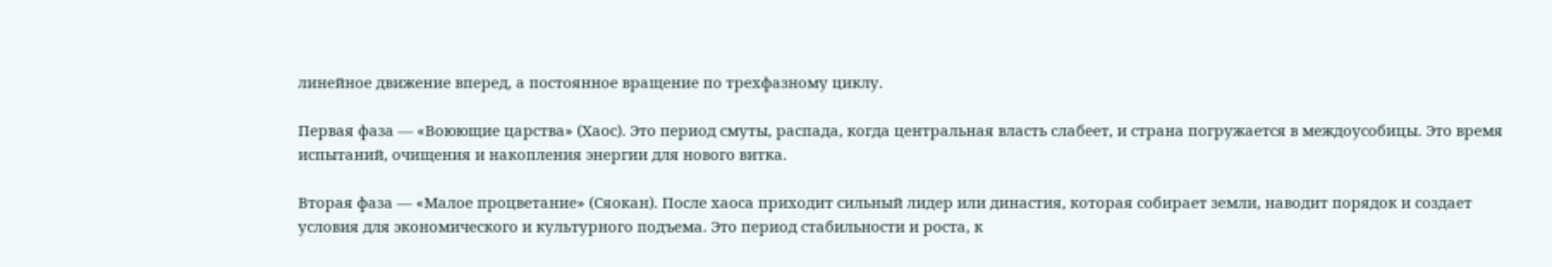линейное движение вперед, а постоянное вращение по трехфазному циклу.

Первая фаза — «Воюющие царства» (Хаос). Это период смуты, распада, когда центральная власть слабеет, и страна погружается в междоусобицы. Это время испытаний, очищения и накопления энергии для нового витка.

Вторая фаза — «Малое процветание» (Сяокан). После хаоса приходит сильный лидер или династия, которая собирает земли, наводит порядок и создает условия для экономического и культурного подъема. Это период стабильности и роста, к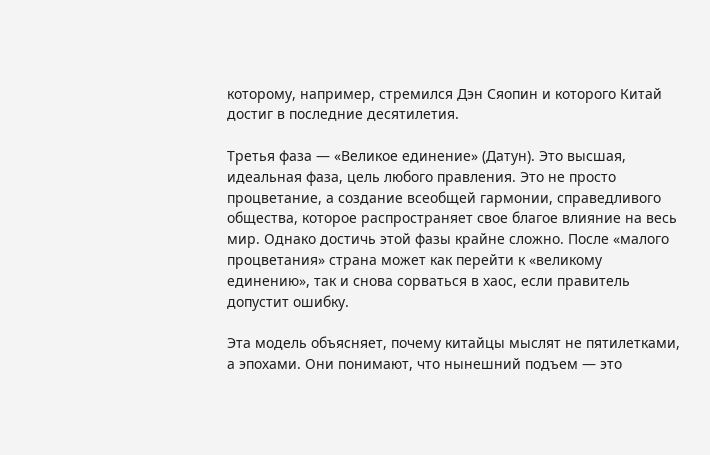которому, например, стремился Дэн Сяопин и которого Китай достиг в последние десятилетия.

Третья фаза — «Великое единение» (Датун). Это высшая, идеальная фаза, цель любого правления. Это не просто процветание, а создание всеобщей гармонии, справедливого общества, которое распространяет свое благое влияние на весь мир. Однако достичь этой фазы крайне сложно. После «малого процветания» страна может как перейти к «великому единению», так и снова сорваться в хаос, если правитель допустит ошибку.

Эта модель объясняет, почему китайцы мыслят не пятилетками, а эпохами. Они понимают, что нынешний подъем — это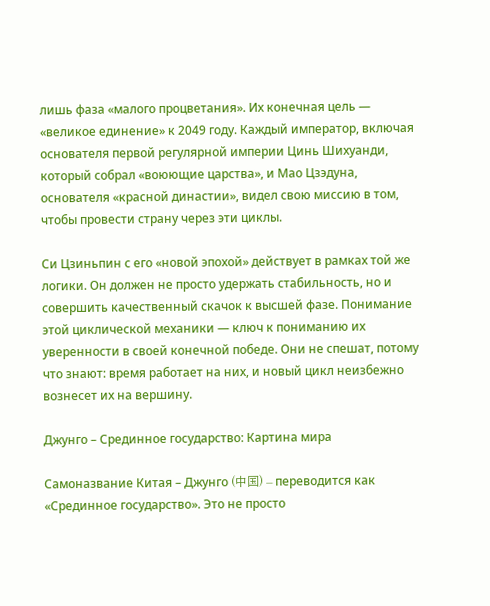лишь фаза «малого процветания». Их конечная цель — «великое единение» к 2049 году. Каждый император, включая основателя первой регулярной империи Цинь Шихуанди, который собрал «воюющие царства», и Мао Цзэдуна, основателя «красной династии», видел свою миссию в том, чтобы провести страну через эти циклы.

Си Цзиньпин с его «новой эпохой» действует в рамках той же логики. Он должен не просто удержать стабильность, но и совершить качественный скачок к высшей фазе. Понимание этой циклической механики — ключ к пониманию их уверенности в своей конечной победе. Они не спешат, потому что знают: время работает на них, и новый цикл неизбежно вознесет их на вершину.

Джунго – Срединное государство: Картина мира

Самоназвание Китая – Джунго (中国) – переводится как «Срединное государство». Это не просто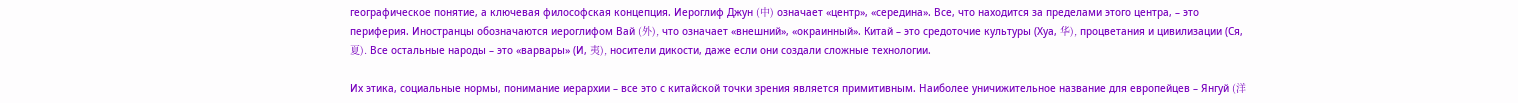географическое понятие, а ключевая философская концепция. Иероглиф Джун (中) означает «центр», «середина». Все, что находится за пределами этого центра, – это периферия. Иностранцы обозначаются иероглифом Вай (外), что означает «внешний», «окраинный». Китай – это средоточие культуры (Хуа, 华), процветания и цивилизации (Ся, 夏). Все остальные народы – это «варвары» (И, 夷), носители дикости, даже если они создали сложные технологии.

Их этика, социальные нормы, понимание иерархии – все это с китайской точки зрения является примитивным. Наиболее уничижительное название для европейцев – Янгуй (洋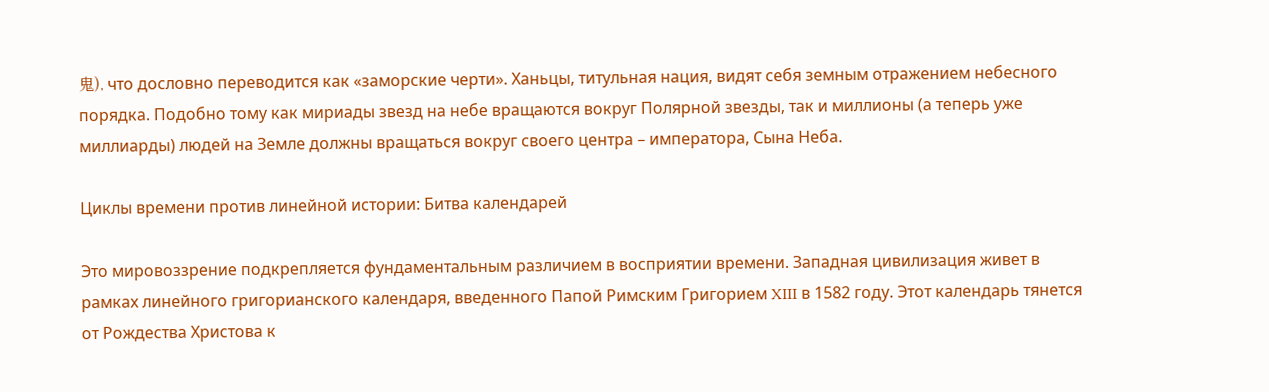鬼), что дословно переводится как «заморские черти». Ханьцы, титульная нация, видят себя земным отражением небесного порядка. Подобно тому как мириады звезд на небе вращаются вокруг Полярной звезды, так и миллионы (а теперь уже миллиарды) людей на Земле должны вращаться вокруг своего центра – императора, Сына Неба.

Циклы времени против линейной истории: Битва календарей

Это мировоззрение подкрепляется фундаментальным различием в восприятии времени. Западная цивилизация живет в рамках линейного григорианского календаря, введенного Папой Римским Григорием XIII в 1582 году. Этот календарь тянется от Рождества Христова к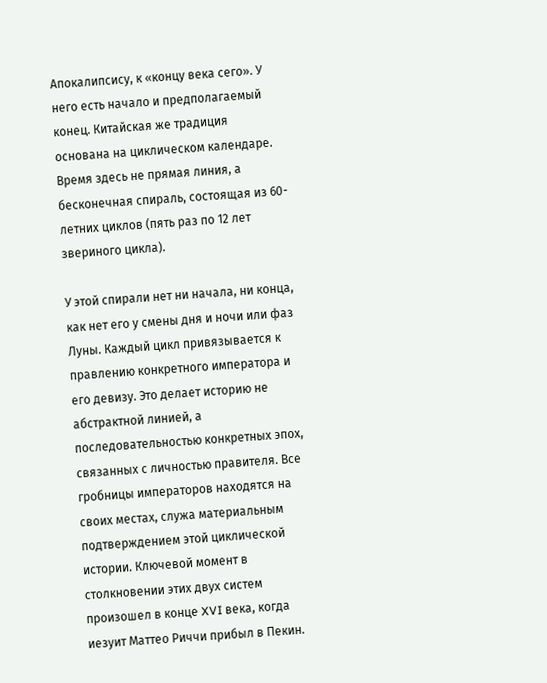Апокалипсису, к «концу века сего». У него есть начало и предполагаемый конец. Китайская же традиция основана на циклическом календаре. Время здесь не прямая линия, а бесконечная спираль, состоящая из 60-летних циклов (пять раз по 12 лет звериного цикла).

У этой спирали нет ни начала, ни конца, как нет его у смены дня и ночи или фаз Луны. Каждый цикл привязывается к правлению конкретного императора и его девизу. Это делает историю не абстрактной линией, а последовательностью конкретных эпох, связанных с личностью правителя. Все гробницы императоров находятся на своих местах, служа материальным подтверждением этой циклической истории. Ключевой момент в столкновении этих двух систем произошел в конце XVI века, когда иезуит Маттео Риччи прибыл в Пекин.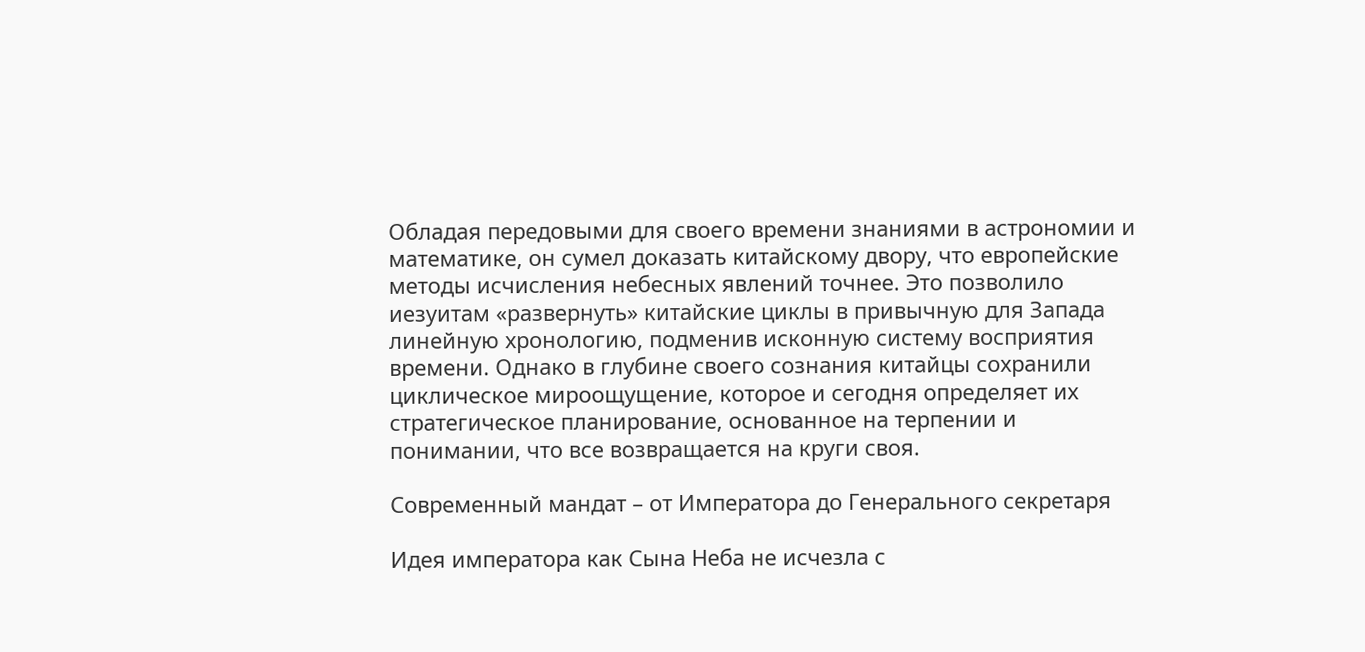Обладая передовыми для своего времени знаниями в астрономии и математике, он сумел доказать китайскому двору, что европейские методы исчисления небесных явлений точнее. Это позволило иезуитам «развернуть» китайские циклы в привычную для Запада линейную хронологию, подменив исконную систему восприятия времени. Однако в глубине своего сознания китайцы сохранили циклическое мироощущение, которое и сегодня определяет их стратегическое планирование, основанное на терпении и понимании, что все возвращается на круги своя.

Современный мандат – от Императора до Генерального секретаря

Идея императора как Сына Неба не исчезла с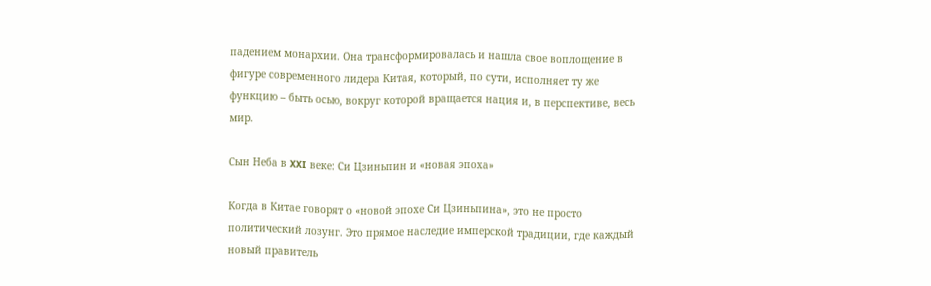падением монархии. Она трансформировалась и нашла свое воплощение в фигуре современного лидера Китая, который, по сути, исполняет ту же функцию – быть осью, вокруг которой вращается нация и, в перспективе, весь мир.

Сын Неба в XXI веке: Си Цзиньпин и «новая эпоха»

Когда в Китае говорят о «новой эпохе Си Цзиньпина», это не просто политический лозунг. Это прямое наследие имперской традиции, где каждый новый правитель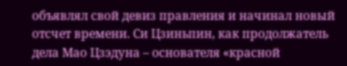объявлял свой девиз правления и начинал новый отсчет времени. Си Цзиньпин, как продолжатель дела Мао Цзэдуна – основателя «красной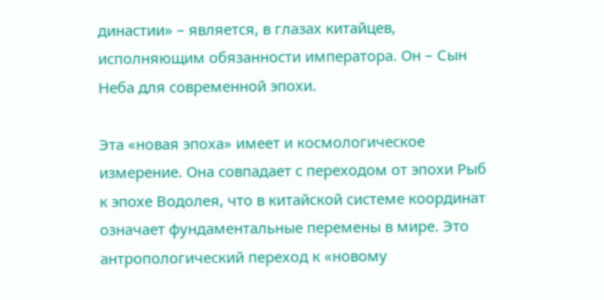династии» – является, в глазах китайцев, исполняющим обязанности императора. Он – Сын Неба для современной эпохи.

Эта «новая эпоха» имеет и космологическое измерение. Она совпадает с переходом от эпохи Рыб к эпохе Водолея, что в китайской системе координат означает фундаментальные перемены в мире. Это антропологический переход к «новому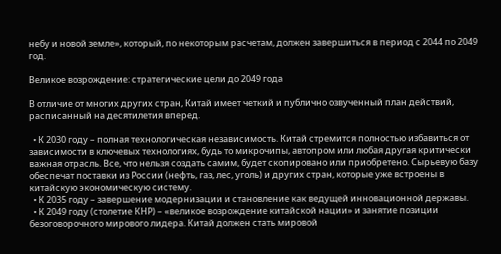небу и новой земле», который, по некоторым расчетам, должен завершиться в период с 2044 по 2049 год.

Великое возрождение: стратегические цели до 2049 года

В отличие от многих других стран, Китай имеет четкий и публично озвученный план действий, расписанный на десятилетия вперед.

  • К 2030 году – полная технологическая независимость. Китай стремится полностью избавиться от зависимости в ключевых технологиях, будь то микрочипы, автопром или любая другая критически важная отрасль. Все, что нельзя создать самим, будет скопировано или приобретено. Сырьевую базу обеспечат поставки из России (нефть, газ, лес, уголь) и других стран, которые уже встроены в китайскую экономическую систему.
  • К 2035 году – завершение модернизации и становление как ведущей инновационной державы.
  • К 2049 году (столетие КНР) – «великое возрождение китайской нации» и занятие позиции безоговорочного мирового лидера. Китай должен стать мировой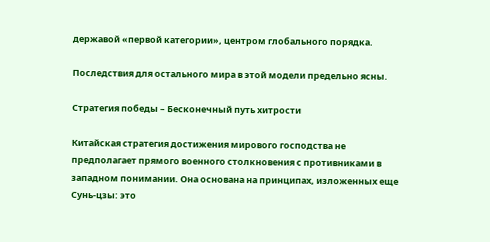державой «первой категории», центром глобального порядка.

Последствия для остального мира в этой модели предельно ясны.

Стратегия победы – Бесконечный путь хитрости

Китайская стратегия достижения мирового господства не предполагает прямого военного столкновения с противниками в западном понимании. Она основана на принципах, изложенных еще Сунь-цзы: это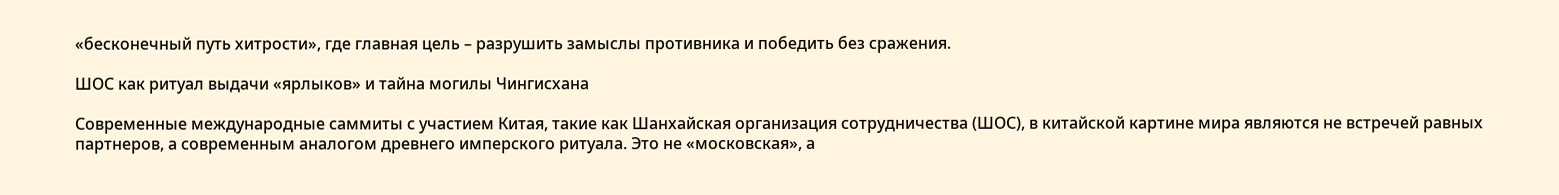«бесконечный путь хитрости», где главная цель – разрушить замыслы противника и победить без сражения.

ШОС как ритуал выдачи «ярлыков» и тайна могилы Чингисхана

Современные международные саммиты с участием Китая, такие как Шанхайская организация сотрудничества (ШОС), в китайской картине мира являются не встречей равных партнеров, а современным аналогом древнего имперского ритуала. Это не «московская», а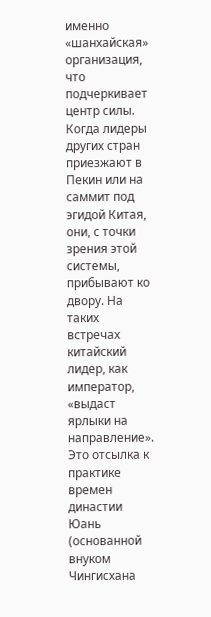именно «шанхайская» организация, что подчеркивает центр силы. Когда лидеры других стран приезжают в Пекин или на саммит под эгидой Китая, они, с точки зрения этой системы, прибывают ко двору. На таких встречах китайский лидер, как император, «выдаст ярлыки на направление». Это отсылка к практике времен династии Юань (основанной внуком Чингисхана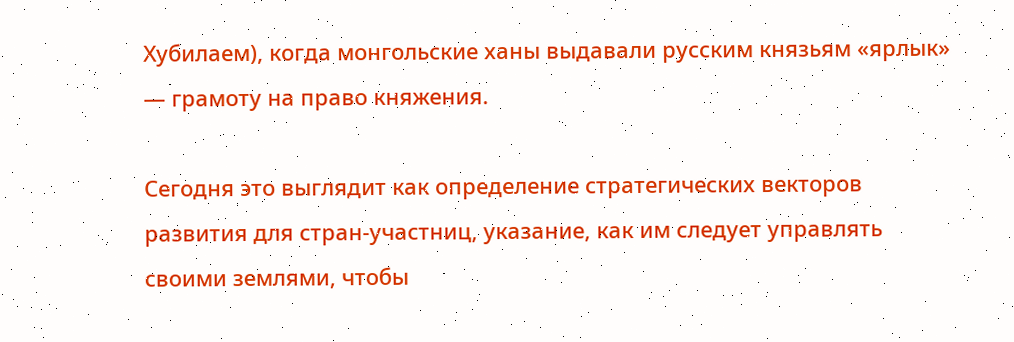Хубилаем), когда монгольские ханы выдавали русским князьям «ярлык» — грамоту на право княжения.

Сегодня это выглядит как определение стратегических векторов развития для стран-участниц, указание, как им следует управлять своими землями, чтобы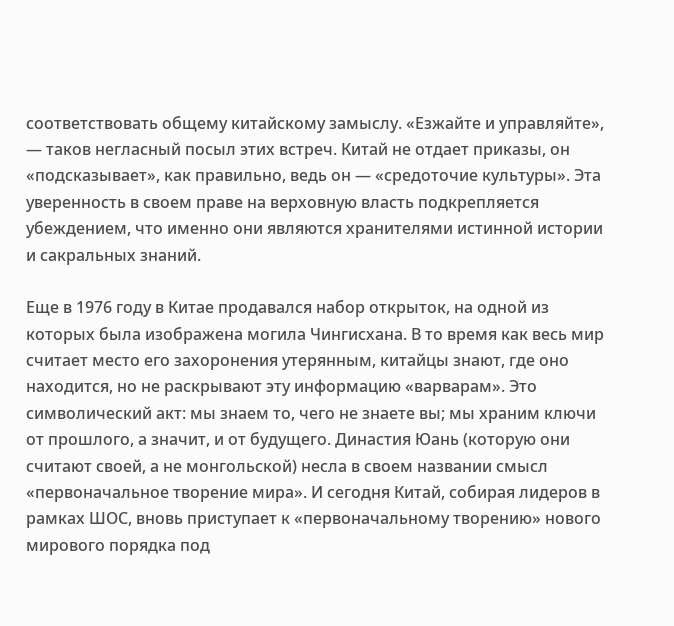соответствовать общему китайскому замыслу. «Езжайте и управляйте», — таков негласный посыл этих встреч. Китай не отдает приказы, он «подсказывает», как правильно, ведь он — «средоточие культуры». Эта уверенность в своем праве на верховную власть подкрепляется убеждением, что именно они являются хранителями истинной истории и сакральных знаний.

Еще в 1976 году в Китае продавался набор открыток, на одной из которых была изображена могила Чингисхана. В то время как весь мир считает место его захоронения утерянным, китайцы знают, где оно находится, но не раскрывают эту информацию «варварам». Это символический акт: мы знаем то, чего не знаете вы; мы храним ключи от прошлого, а значит, и от будущего. Династия Юань (которую они считают своей, а не монгольской) несла в своем названии смысл «первоначальное творение мира». И сегодня Китай, собирая лидеров в рамках ШОС, вновь приступает к «первоначальному творению» нового мирового порядка под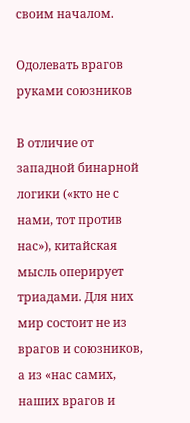своим началом.

Одолевать врагов руками союзников

В отличие от западной бинарной логики («кто не с нами, тот против нас»), китайская мысль оперирует триадами. Для них мир состоит не из врагов и союзников, а из «нас самих, наших врагов и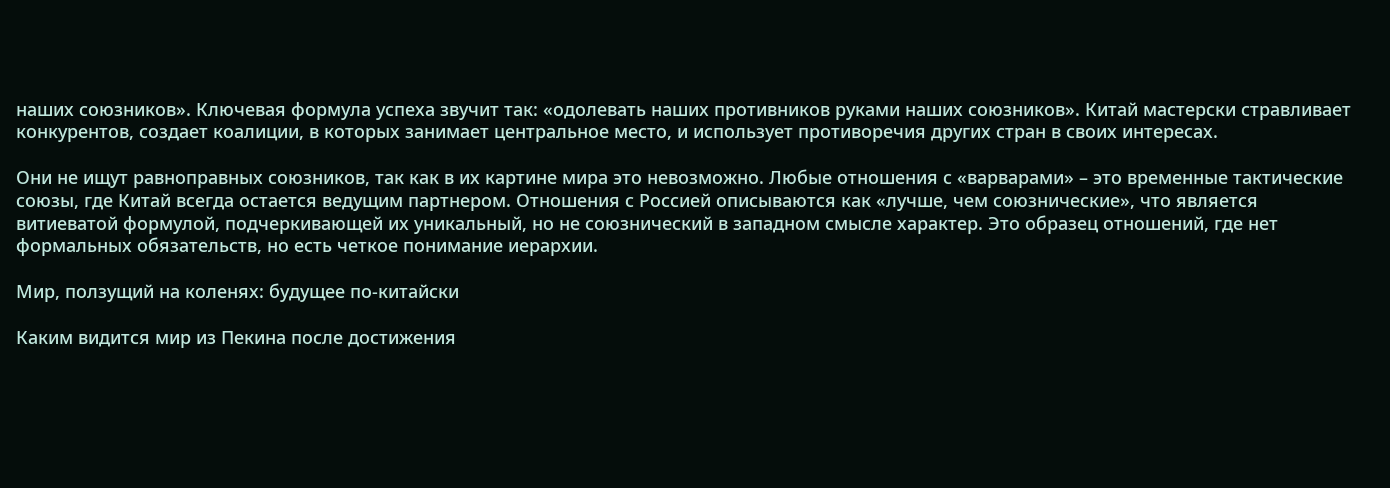наших союзников». Ключевая формула успеха звучит так: «одолевать наших противников руками наших союзников». Китай мастерски стравливает конкурентов, создает коалиции, в которых занимает центральное место, и использует противоречия других стран в своих интересах.

Они не ищут равноправных союзников, так как в их картине мира это невозможно. Любые отношения с «варварами» – это временные тактические союзы, где Китай всегда остается ведущим партнером. Отношения с Россией описываются как «лучше, чем союзнические», что является витиеватой формулой, подчеркивающей их уникальный, но не союзнический в западном смысле характер. Это образец отношений, где нет формальных обязательств, но есть четкое понимание иерархии.

Мир, ползущий на коленях: будущее по-китайски

Каким видится мир из Пекина после достижения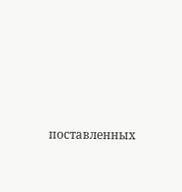поставленных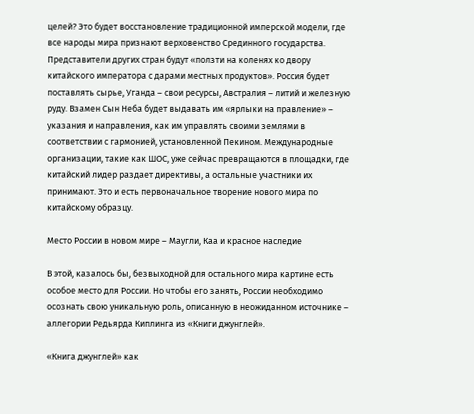целей? Это будет восстановление традиционной имперской модели, где все народы мира признают верховенство Срединного государства. Представители других стран будут «ползти на коленях ко двору китайского императора с дарами местных продуктов». Россия будет поставлять сырье, Уганда – свои ресурсы, Австралия – литий и железную руду. Взамен Сын Неба будет выдавать им «ярлыки на правление» – указания и направления, как им управлять своими землями в соответствии с гармонией, установленной Пекином. Международные организации, такие как ШОС, уже сейчас превращаются в площадки, где китайский лидер раздает директивы, а остальные участники их принимают. Это и есть первоначальное творение нового мира по китайскому образцу.

Место России в новом мире – Маугли, Каа и красное наследие

В этой, казалось бы, безвыходной для остального мира картине есть особое место для России. Но чтобы его занять, России необходимо осознать свою уникальную роль, описанную в неожиданном источнике – аллегории Редьярда Киплинга из «Книги джунглей».

«Книга джунглей» как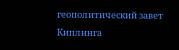геополитический завет Киплинга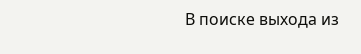В поиске выхода из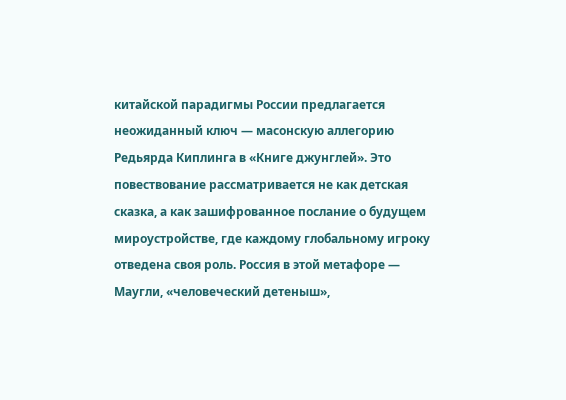китайской парадигмы России предлагается неожиданный ключ — масонскую аллегорию Редьярда Киплинга в «Книге джунглей». Это повествование рассматривается не как детская сказка, а как зашифрованное послание о будущем мироустройстве, где каждому глобальному игроку отведена своя роль. Россия в этой метафоре — Маугли, «человеческий детеныш»,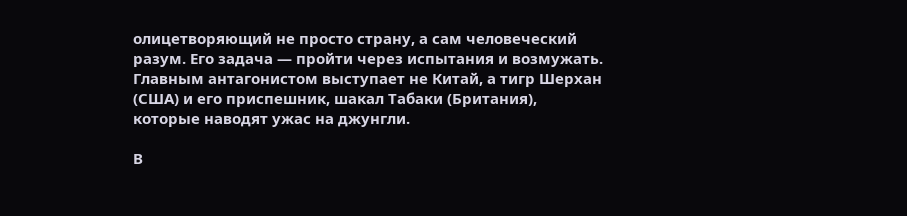олицетворяющий не просто страну, а сам человеческий разум. Его задача — пройти через испытания и возмужать. Главным антагонистом выступает не Китай, а тигр Шерхан (США) и его приспешник, шакал Табаки (Британия), которые наводят ужас на джунгли.

В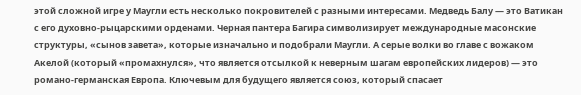этой сложной игре у Маугли есть несколько покровителей с разными интересами. Медведь Балу — это Ватикан с его духовно-рыцарскими орденами. Черная пантера Багира символизирует международные масонские структуры, «сынов завета», которые изначально и подобрали Маугли. А серые волки во главе с вожаком Акелой (который «промахнулся», что является отсылкой к неверным шагам европейских лидеров) — это романо-германская Европа. Ключевым для будущего является союз, который спасает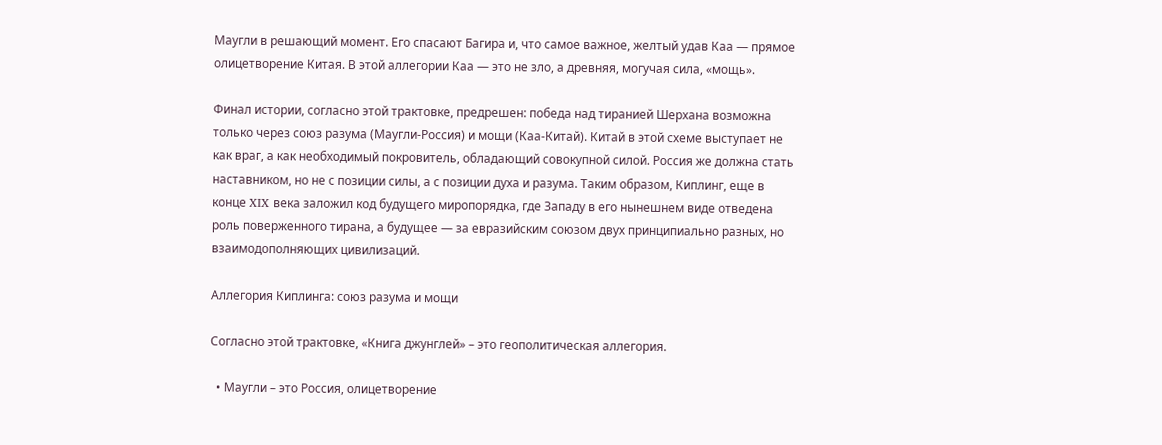Маугли в решающий момент. Его спасают Багира и, что самое важное, желтый удав Каа — прямое олицетворение Китая. В этой аллегории Каа — это не зло, а древняя, могучая сила, «мощь».

Финал истории, согласно этой трактовке, предрешен: победа над тиранией Шерхана возможна только через союз разума (Маугли-Россия) и мощи (Каа-Китай). Китай в этой схеме выступает не как враг, а как необходимый покровитель, обладающий совокупной силой. Россия же должна стать наставником, но не с позиции силы, а с позиции духа и разума. Таким образом, Киплинг, еще в конце XIX века заложил код будущего миропорядка, где Западу в его нынешнем виде отведена роль поверженного тирана, а будущее — за евразийским союзом двух принципиально разных, но взаимодополняющих цивилизаций.

Аллегория Киплинга: союз разума и мощи

Согласно этой трактовке, «Книга джунглей» – это геополитическая аллегория.

  • Маугли – это Россия, олицетворение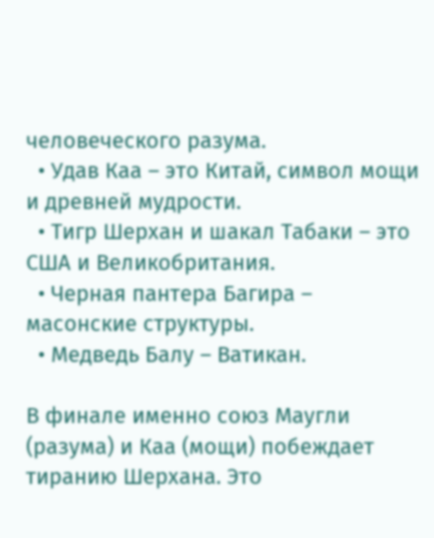человеческого разума.
  • Удав Каа – это Китай, символ мощи и древней мудрости.
  • Тигр Шерхан и шакал Табаки – это США и Великобритания.
  • Черная пантера Багира – масонские структуры.
  • Медведь Балу – Ватикан.

В финале именно союз Маугли (разума) и Каа (мощи) побеждает тиранию Шерхана. Это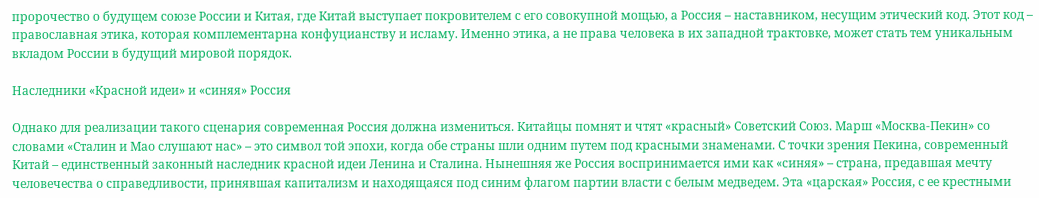пророчество о будущем союзе России и Китая, где Китай выступает покровителем с его совокупной мощью, а Россия – наставником, несущим этический код. Этот код – православная этика, которая комплементарна конфуцианству и исламу. Именно этика, а не права человека в их западной трактовке, может стать тем уникальным вкладом России в будущий мировой порядок.

Наследники «Красной идеи» и «синяя» Россия

Однако для реализации такого сценария современная Россия должна измениться. Китайцы помнят и чтят «красный» Советский Союз. Марш «Москва-Пекин» со словами «Сталин и Мао слушают нас» – это символ той эпохи, когда обе страны шли одним путем под красными знаменами. С точки зрения Пекина, современный Китай – единственный законный наследник красной идеи Ленина и Сталина. Нынешняя же Россия воспринимается ими как «синяя» – страна, предавшая мечту человечества о справедливости, принявшая капитализм и находящаяся под синим флагом партии власти с белым медведем. Эта «царская» Россия, с ее крестными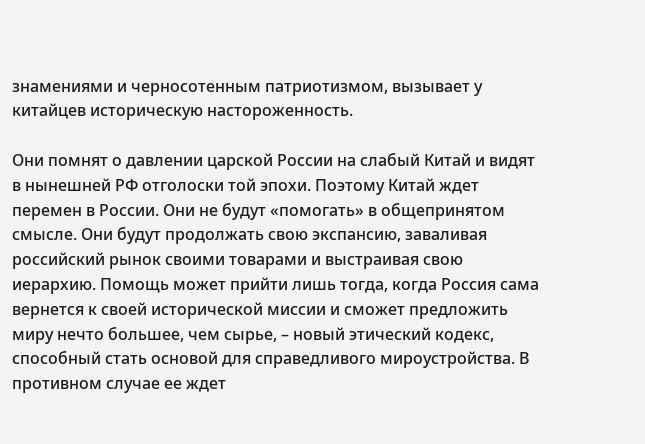знамениями и черносотенным патриотизмом, вызывает у китайцев историческую настороженность.

Они помнят о давлении царской России на слабый Китай и видят в нынешней РФ отголоски той эпохи. Поэтому Китай ждет перемен в России. Они не будут «помогать» в общепринятом смысле. Они будут продолжать свою экспансию, заваливая российский рынок своими товарами и выстраивая свою иерархию. Помощь может прийти лишь тогда, когда Россия сама вернется к своей исторической миссии и сможет предложить миру нечто большее, чем сырье, – новый этический кодекс, способный стать основой для справедливого мироустройства. В противном случае ее ждет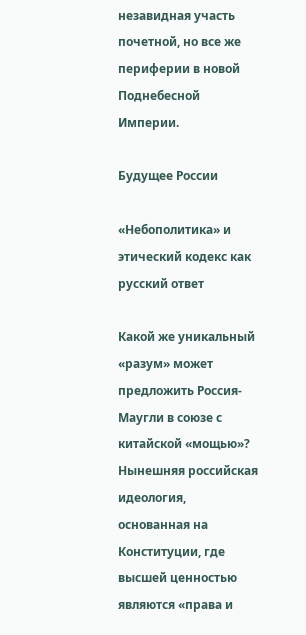незавидная участь почетной, но все же периферии в новой Поднебесной Империи.

Будущее России

«Небополитика» и этический кодекс как русский ответ

Какой же уникальный «разум» может предложить Россия-Маугли в союзе с китайской «мощью»? Нынешняя российская идеология, основанная на Конституции, где высшей ценностью являются «права и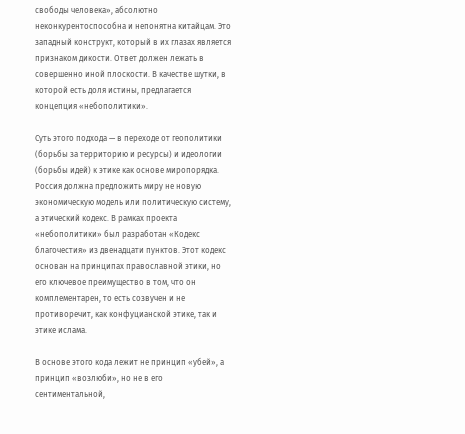свободы человека», абсолютно неконкурентоспособна и непонятна китайцам. Это западный конструкт, который в их глазах является признаком дикости. Ответ должен лежать в совершенно иной плоскости. В качестве шутки, в которой есть доля истины, предлагается концепция «небополитики».

Суть этого подхода — в переходе от геополитики (борьбы за территорию и ресурсы) и идеологии (борьбы идей) к этике как основе миропорядка. Россия должна предложить миру не новую экономическую модель или политическую систему, а этический кодекс. В рамках проекта «небополитики» был разработан «Кодекс благочестия» из двенадцати пунктов. Этот кодекс основан на принципах православной этики, но его ключевое преимущество в том, что он комплементарен, то есть созвучен и не противоречит, как конфуцианской этике, так и этике ислама.

В основе этого кода лежит не принцип «убей», а принцип «возлюби», но не в его сентиментальной,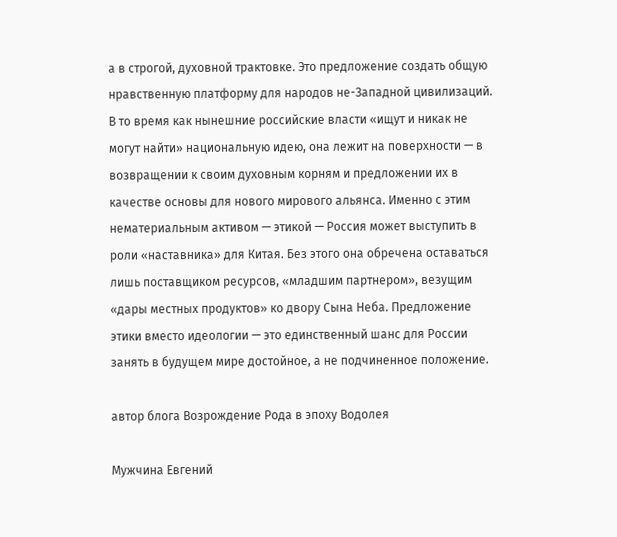а в строгой, духовной трактовке. Это предложение создать общую нравственную платформу для народов не-Западной цивилизаций. В то время как нынешние российские власти «ищут и никак не могут найти» национальную идею, она лежит на поверхности — в возвращении к своим духовным корням и предложении их в качестве основы для нового мирового альянса. Именно с этим нематериальным активом — этикой — Россия может выступить в роли «наставника» для Китая. Без этого она обречена оставаться лишь поставщиком ресурсов, «младшим партнером», везущим «дары местных продуктов» ко двору Сына Неба. Предложение этики вместо идеологии — это единственный шанс для России занять в будущем мире достойное, а не подчиненное положение.

автор блога Возрождение Рода в эпоху Водолея

Мужчина Евгений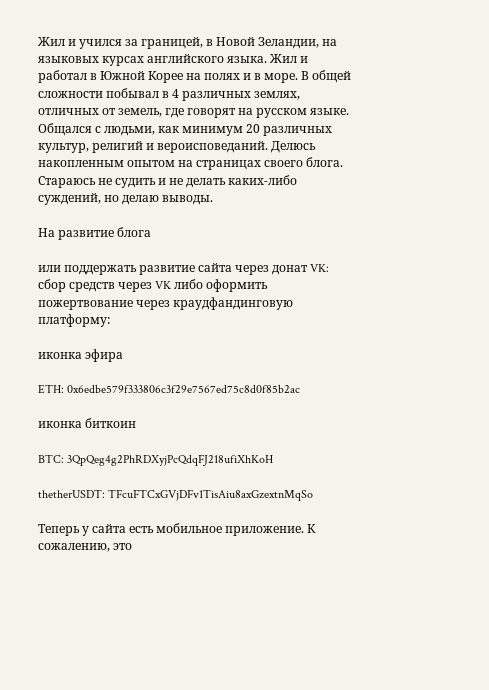Жил и учился за границей, в Новой Зеландии, на языковых курсах английского языка. Жил и работал в Южной Корее на полях и в море. В общей сложности побывал в 4 различных землях, отличных от земель, где говорят на русском языке. Общался с людьми, как минимум 20 различных культур, религий и вероисповеданий. Делюсь накопленным опытом на страницах своего блога. Стараюсь не судить и не делать каких-либо суждений, но делаю выводы.

На развитие блога

или поддержать развитие сайта через донат VK: сбор средств через VK либо оформить пожертвование через краудфандинговую платформу:

иконка эфира

ETH: 0x6edbe579f333806c3f29e7567ed75c8d0f85b2ac

иконка биткоин

BTC: 3QpQeg4g2PhRDXyjPcQdqFJ218ufiXhKoH

thetherUSDT: TFcuFTCxGVjDFv1TisAiu8axGzextnMqSo

Теперь у сайта есть мобильное приложение. К сожалению, это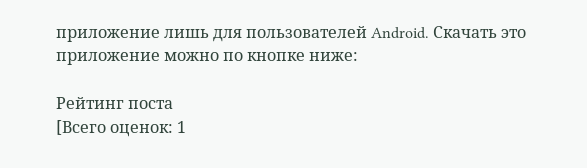приложение лишь для пользователей Android. Скачать это приложение можно по кнопке ниже:

Рейтинг поста
[Всего оценок: 1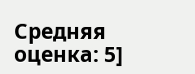Средняя оценка: 5]